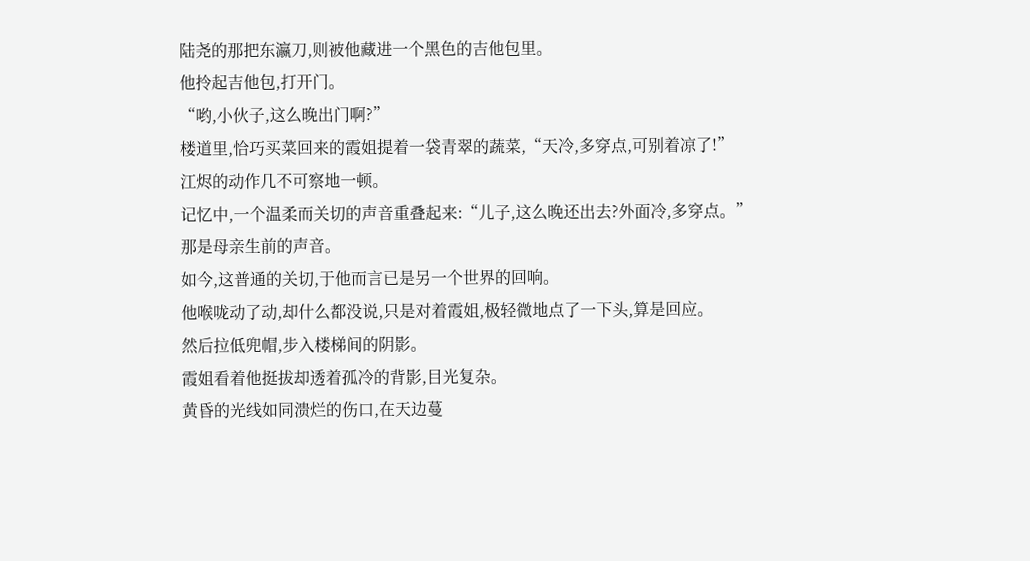陆尧的那把东瀛刀,则被他藏进一个黑色的吉他包里。
他拎起吉他包,打开门。
“哟,小伙子,这么晚出门啊?”
楼道里,恰巧买菜回来的霞姐提着一袋青翠的蔬菜,“天冷,多穿点,可别着凉了!”
江烬的动作几不可察地一顿。
记忆中,一个温柔而关切的声音重叠起来:“儿子,这么晚还出去?外面冷,多穿点。”
那是母亲生前的声音。
如今,这普通的关切,于他而言已是另一个世界的回响。
他喉咙动了动,却什么都没说,只是对着霞姐,极轻微地点了一下头,算是回应。
然后拉低兜帽,步入楼梯间的阴影。
霞姐看着他挺拔却透着孤冷的背影,目光复杂。
黄昏的光线如同溃烂的伤口,在天边蔓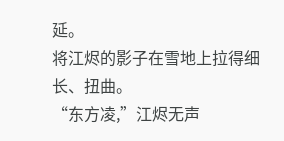延。
将江烬的影子在雪地上拉得细长、扭曲。
“东方凌,”江烬无声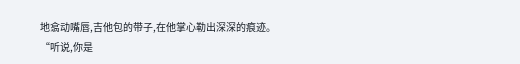地翕动嘴唇,吉他包的带子,在他掌心勒出深深的痕迹。
“听说,你是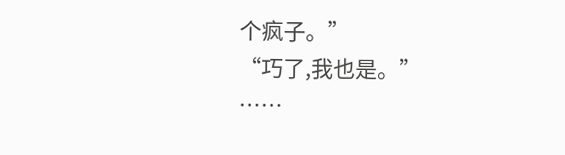个疯子。”
“巧了,我也是。”
……